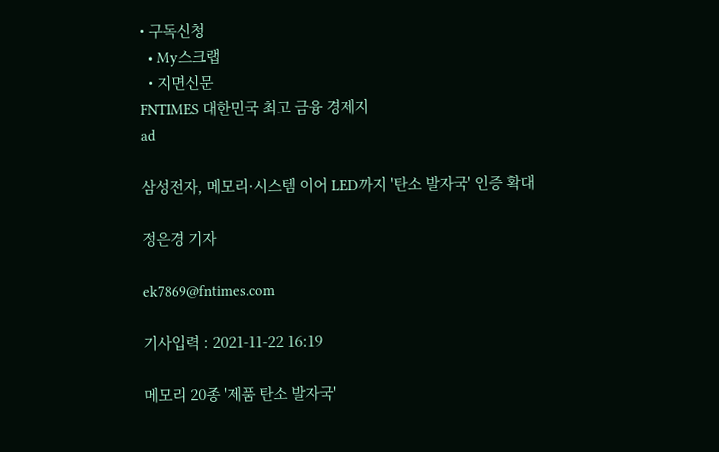• 구독신청
  • My스크랩
  • 지면신문
FNTIMES 대한민국 최고 금융 경제지
ad

삼성전자, 메모리·시스템 이어 LED까지 '탄소 발자국' 인증 확대

정은경 기자

ek7869@fntimes.com

기사입력 : 2021-11-22 16:19

메모리 20종 '제품 탄소 발자국'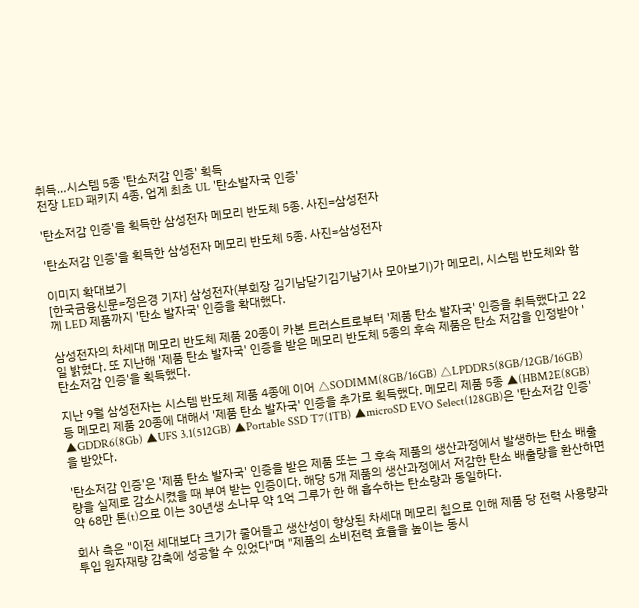취득…시스템 5종 '탄소저감 인증' 획득
전장 LED 패키지 4종, 업계 최초 UL '탄소발자국 인증'

'탄소저감 인증'을 획득한 삼성전자 메모리 반도체 5종. 사진=삼성전자

'탄소저감 인증'을 획득한 삼성전자 메모리 반도체 5종. 사진=삼성전자

이미지 확대보기
[한국금융신문=정은경 기자] 삼성전자(부회장 김기남닫기김기남기사 모아보기)가 메모리, 시스템 반도체와 함께 LED 제품까지 '탄소 발자국' 인증을 확대했다.

삼성전자의 차세대 메모리 반도체 제품 20종이 카본 트러스트로부터 '제품 탄소 발자국' 인증을 취득했다고 22일 밝혔다. 또 지난해 '제품 탄소 발자국' 인증을 받은 메모리 반도체 5종의 후속 제품은 탄소 저감을 인정받아 '탄소저감 인증'을 획득했다.

지난 9월 삼성전자는 시스템 반도체 제품 4종에 이어 △SODIMM(8GB/16GB) △LPDDR5(8GB/12GB/16GB) 등 메모리 제품 20종에 대해서 '제품 탄소 발자국' 인증을 추가로 획득했다. 메모리 제품 5종 ▲(HBM2E(8GB) ▲GDDR6(8Gb) ▲UFS 3.1(512GB) ▲Portable SSD T7(1TB) ▲microSD EVO Select(128GB)은 '탄소저감 인증'을 받았다.

'탄소저감 인증'은 '제품 탄소 발자국' 인증을 받은 제품 또는 그 후속 제품의 생산과정에서 발생하는 탄소 배출량을 실제로 감소시켰을 때 부여 받는 인증이다. 해당 5개 제품의 생산과정에서 저감한 탄소 배출량을 환산하면 약 68만 톤(t)으로 이는 30년생 소나무 약 1억 그루가 한 해 흡수하는 탄소량과 동일하다.

회사 측은 "이전 세대보다 크기가 줄어들고 생산성이 향상된 차세대 메모리 칩으로 인해 제품 당 전력 사용량과 투입 원자재량 감축에 성공할 수 있었다"며 "제품의 소비전력 효율을 높이는 동시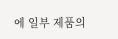에 일부 제품의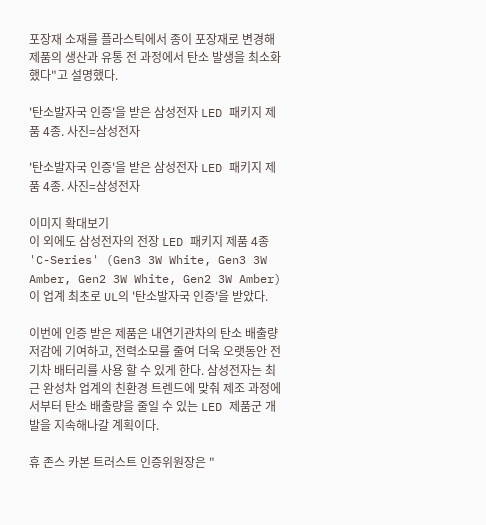포장재 소재를 플라스틱에서 종이 포장재로 변경해 제품의 생산과 유통 전 과정에서 탄소 발생을 최소화했다"고 설명했다.

'탄소발자국 인증'을 받은 삼성전자 LED 패키지 제품 4종. 사진=삼성전자

'탄소발자국 인증'을 받은 삼성전자 LED 패키지 제품 4종. 사진=삼성전자

이미지 확대보기
이 외에도 삼성전자의 전장 LED 패키지 제품 4종 'C-Series' (Gen3 3W White, Gen3 3W Amber, Gen2 3W White, Gen2 3W Amber)이 업계 최초로 UL의 '탄소발자국 인증'을 받았다.

이번에 인증 받은 제품은 내연기관차의 탄소 배출량 저감에 기여하고, 전력소모를 줄여 더욱 오랫동안 전기차 배터리를 사용 할 수 있게 한다. 삼성전자는 최근 완성차 업계의 친환경 트렌드에 맞춰 제조 과정에서부터 탄소 배출량을 줄일 수 있는 LED 제품군 개발을 지속해나갈 계획이다.

휴 존스 카본 트러스트 인증위원장은 "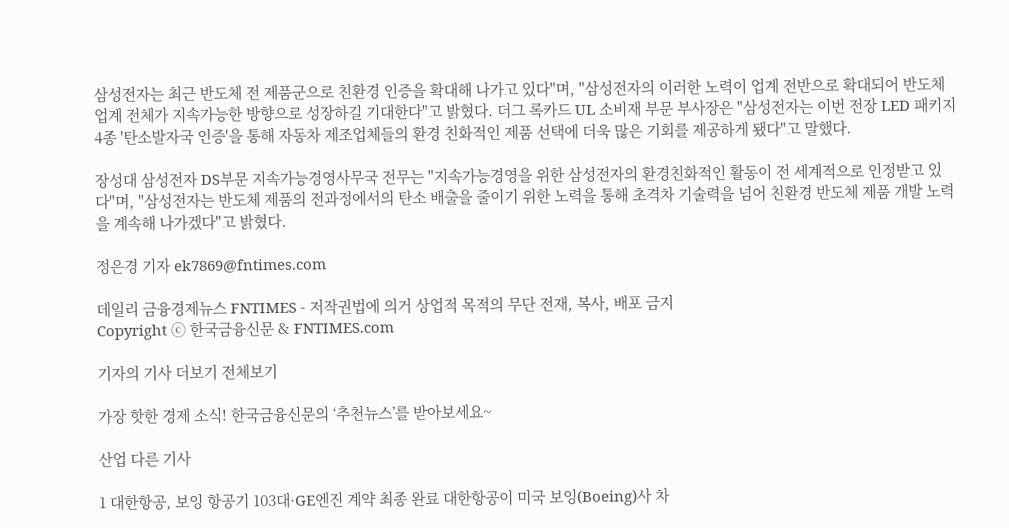삼성전자는 최근 반도체 전 제품군으로 친환경 인증을 확대해 나가고 있다"며, "삼성전자의 이러한 노력이 업계 전반으로 확대되어 반도체 업계 전체가 지속가능한 방향으로 성장하길 기대한다"고 밝혔다. 더그 록카드 UL 소비재 부문 부사장은 "삼성전자는 이번 전장 LED 패키지 4종 '탄소발자국 인증'을 통해 자동차 제조업체들의 환경 친화적인 제품 선택에 더욱 많은 기회를 제공하게 됐다"고 말했다.

장성대 삼성전자 DS부문 지속가능경영사무국 전무는 "지속가능경영을 위한 삼성전자의 환경친화적인 활동이 전 세계적으로 인정받고 있다"며, "삼성전자는 반도체 제품의 전과정에서의 탄소 배출을 줄이기 위한 노력을 통해 초격차 기술력을 넘어 친환경 반도체 제품 개발 노력을 계속해 나가겠다"고 밝혔다.

정은경 기자 ek7869@fntimes.com

데일리 금융경제뉴스 FNTIMES - 저작권법에 의거 상업적 목적의 무단 전재, 복사, 배포 금지
Copyright ⓒ 한국금융신문 & FNTIMES.com

기자의 기사 더보기 전체보기

가장 핫한 경제 소식! 한국금융신문의 ‘추천뉴스’를 받아보세요~

산업 다른 기사

1 대한항공, 보잉 항공기 103대·GE엔진 계약 최종 완료 대한항공이 미국 보잉(Boeing)사 차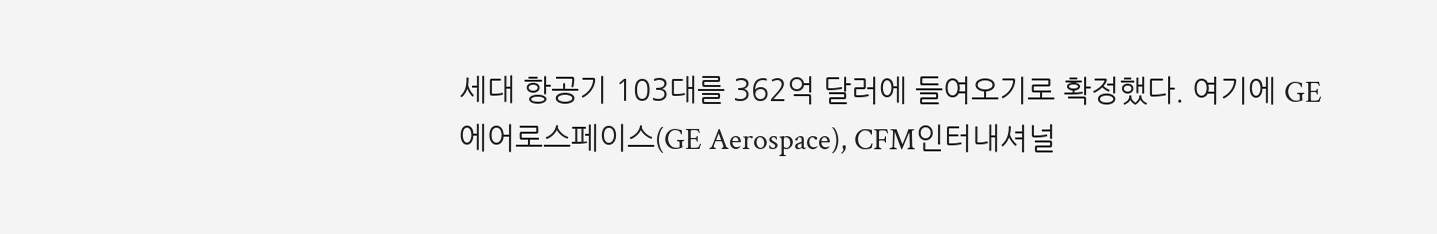세대 항공기 103대를 362억 달러에 들여오기로 확정했다. 여기에 GE에어로스페이스(GE Aerospace), CFM인터내셔널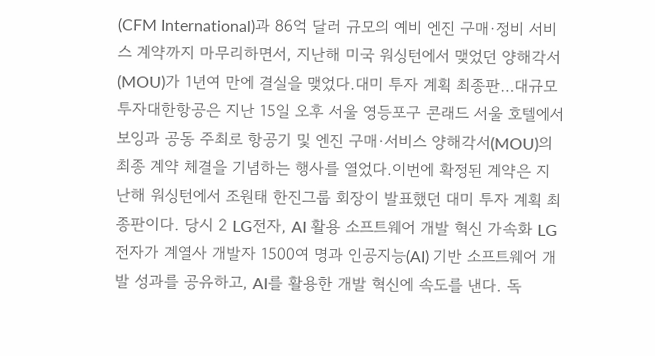(CFM International)과 86억 달러 규모의 예비 엔진 구매·정비 서비스 계약까지 마무리하면서, 지난해 미국 워싱턴에서 맺었던 양해각서(MOU)가 1년여 만에 결실을 맺었다.대미 투자 계획 최종판…대규모 투자대한항공은 지난 15일 오후 서울 영등포구 콘래드 서울 호텔에서 보잉과 공동 주최로 항공기 및 엔진 구매·서비스 양해각서(MOU)의 최종 계약 체결을 기념하는 행사를 열었다.이번에 확정된 계약은 지난해 워싱턴에서 조원태 한진그룹 회장이 발표했던 대미 투자 계획 최종판이다. 당시 2 LG전자, AI 활용 소프트웨어 개발 혁신 가속화 LG전자가 계열사 개발자 1500여 명과 인공지능(AI) 기반 소프트웨어 개발 성과를 공유하고, AI를 활용한 개발 혁신에 속도를 낸다. 독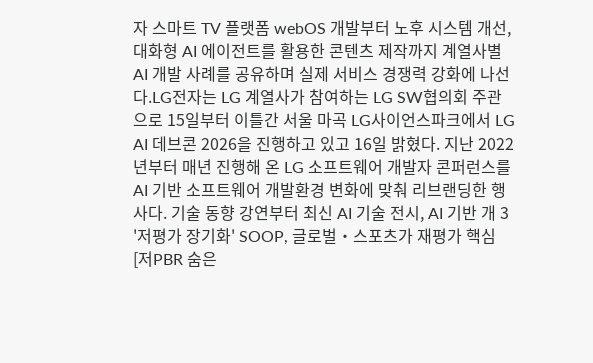자 스마트 TV 플랫폼 webOS 개발부터 노후 시스템 개선, 대화형 AI 에이전트를 활용한 콘텐츠 제작까지 계열사별 AI 개발 사례를 공유하며 실제 서비스 경쟁력 강화에 나선다.LG전자는 LG 계열사가 참여하는 LG SW협의회 주관으로 15일부터 이틀간 서울 마곡 LG사이언스파크에서 LG AI 데브콘 2026을 진행하고 있고 16일 밝혔다. 지난 2022년부터 매년 진행해 온 LG 소프트웨어 개발자 콘퍼런스를 AI 기반 소프트웨어 개발환경 변화에 맞춰 리브랜딩한 행사다. 기술 동향 강연부터 최신 AI 기술 전시, AI 기반 개 3 '저평가 장기화' SOOP, 글로벌‧스포츠가 재평가 핵심 [저PBR 숨은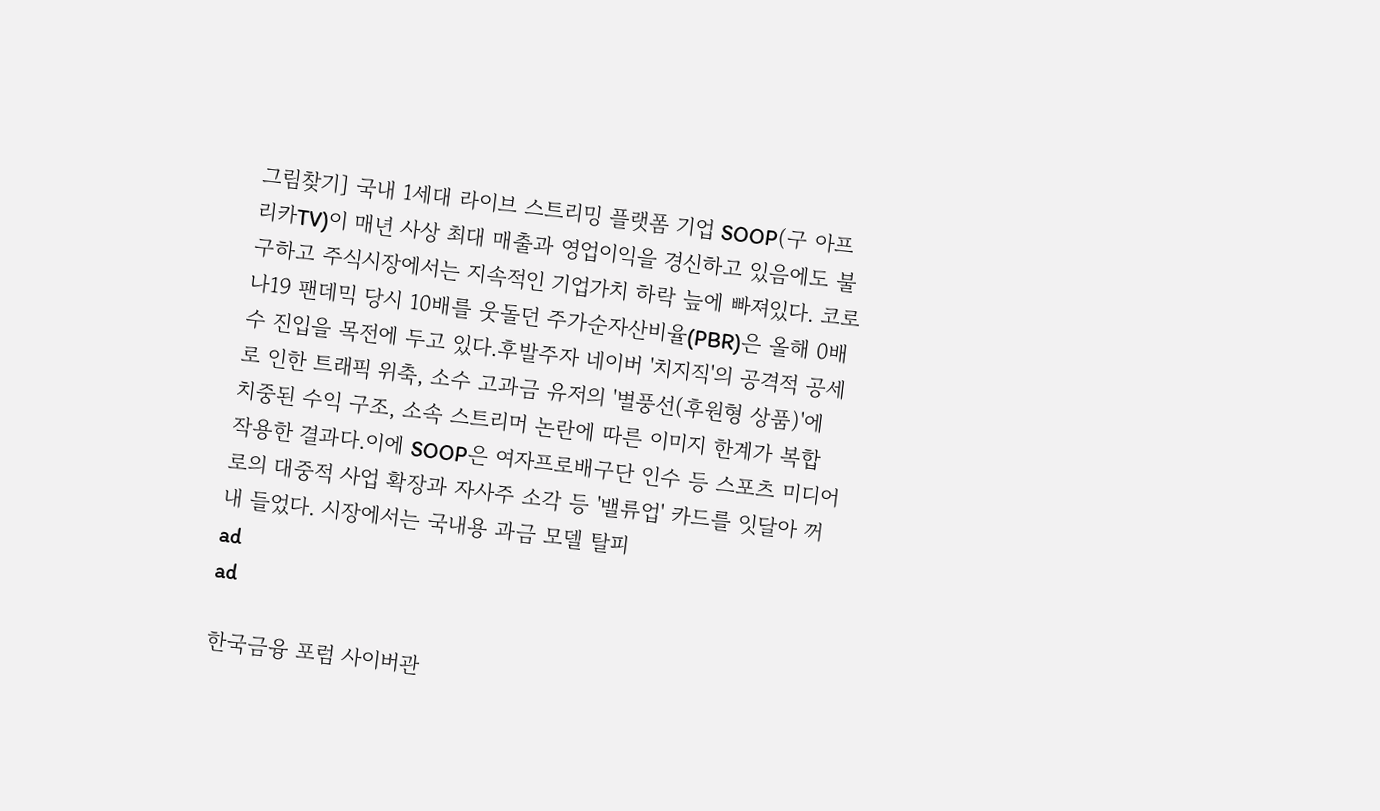그림찾기] 국내 1세대 라이브 스트리밍 플랫폼 기업 SOOP(구 아프리카TV)이 매년 사상 최대 매출과 영업이익을 경신하고 있음에도 불구하고 주식시장에서는 지속적인 기업가치 하락 늪에 빠져있다. 코로나19 팬데믹 당시 10배를 웃돌던 주가순자산비율(PBR)은 올해 0배수 진입을 목전에 두고 있다.후발주자 네이버 '치지직'의 공격적 공세로 인한 트래픽 위축, 소수 고과금 유저의 '별풍선(후원형 상품)'에 치중된 수익 구조, 소속 스트리머 논란에 따른 이미지 한계가 복합 작용한 결과다.이에 SOOP은 여자프로배구단 인수 등 스포츠 미디어로의 대중적 사업 확장과 자사주 소각 등 '밸류업' 카드를 잇달아 꺼내 들었다. 시장에서는 국내용 과금 모델 탈피
ad
ad

한국금융 포럼 사이버관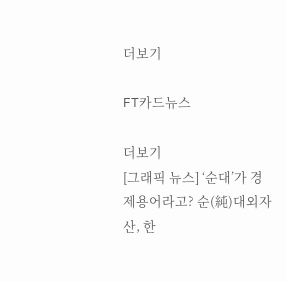더보기

FT카드뉴스

더보기
[그래픽 뉴스] ‘순대’가 경제용어라고? 순(純)대외자산, 한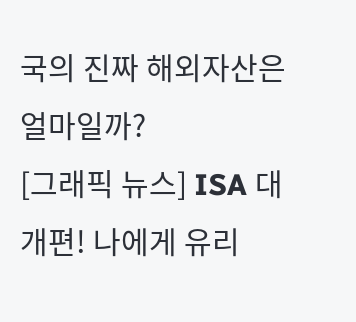국의 진짜 해외자산은 얼마일까?
[그래픽 뉴스] ISA 대개편! 나에게 유리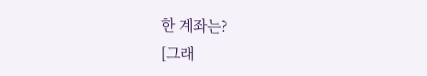한 계좌는?
[그래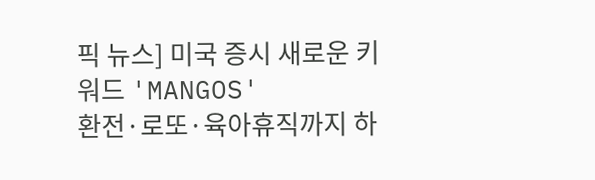픽 뉴스] 미국 증시 새로운 키워드 'MANGOS'
환전·로또·육아휴직까지 하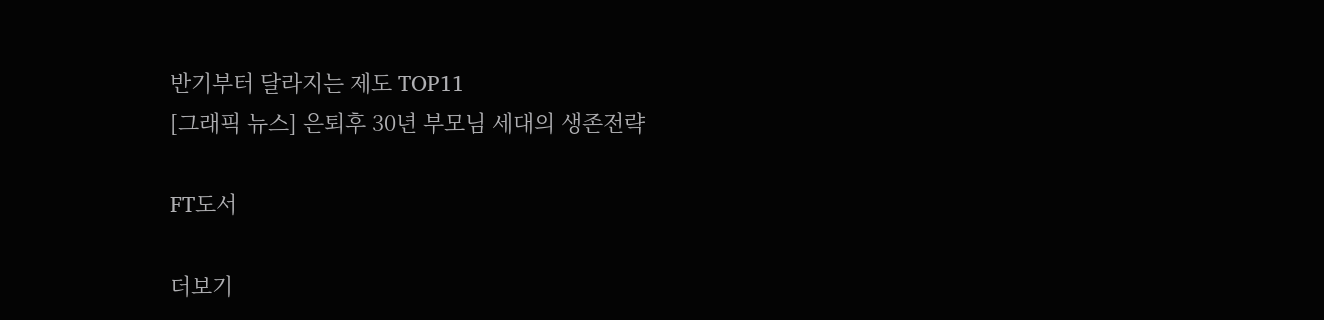반기부터 달라지는 제도 TOP11
[그래픽 뉴스] 은퇴후 30년 부모님 세대의 생존전략

FT도서

더보기